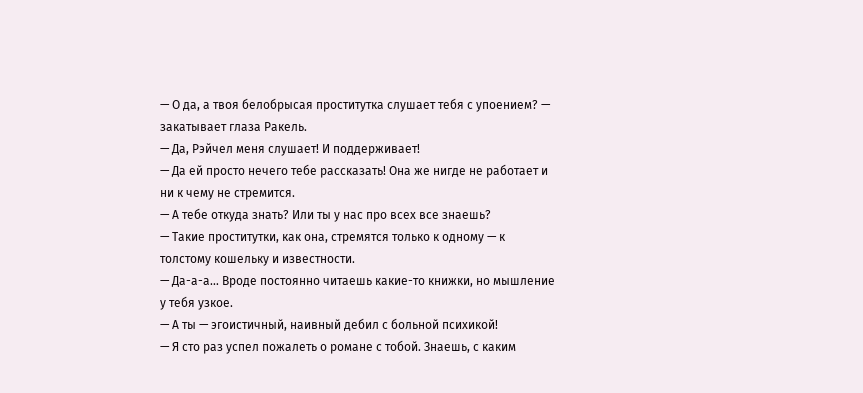— О да, а твоя белобрысая проститутка слушает тебя с упоением? — закатывает глаза Ракель.
— Да, Рэйчел меня слушает! И поддерживает!
— Да ей просто нечего тебе рассказать! Она же нигде не работает и ни к чему не стремится.
— А тебе откуда знать? Или ты у нас про всех все знаешь?
— Такие проститутки, как она, стремятся только к одному — к толстому кошельку и известности.
— Да-а-а… Вроде постоянно читаешь какие-то книжки, но мышление у тебя узкое.
— А ты — эгоистичный, наивный дебил с больной психикой!
— Я сто раз успел пожалеть о романе с тобой. Знаешь, с каким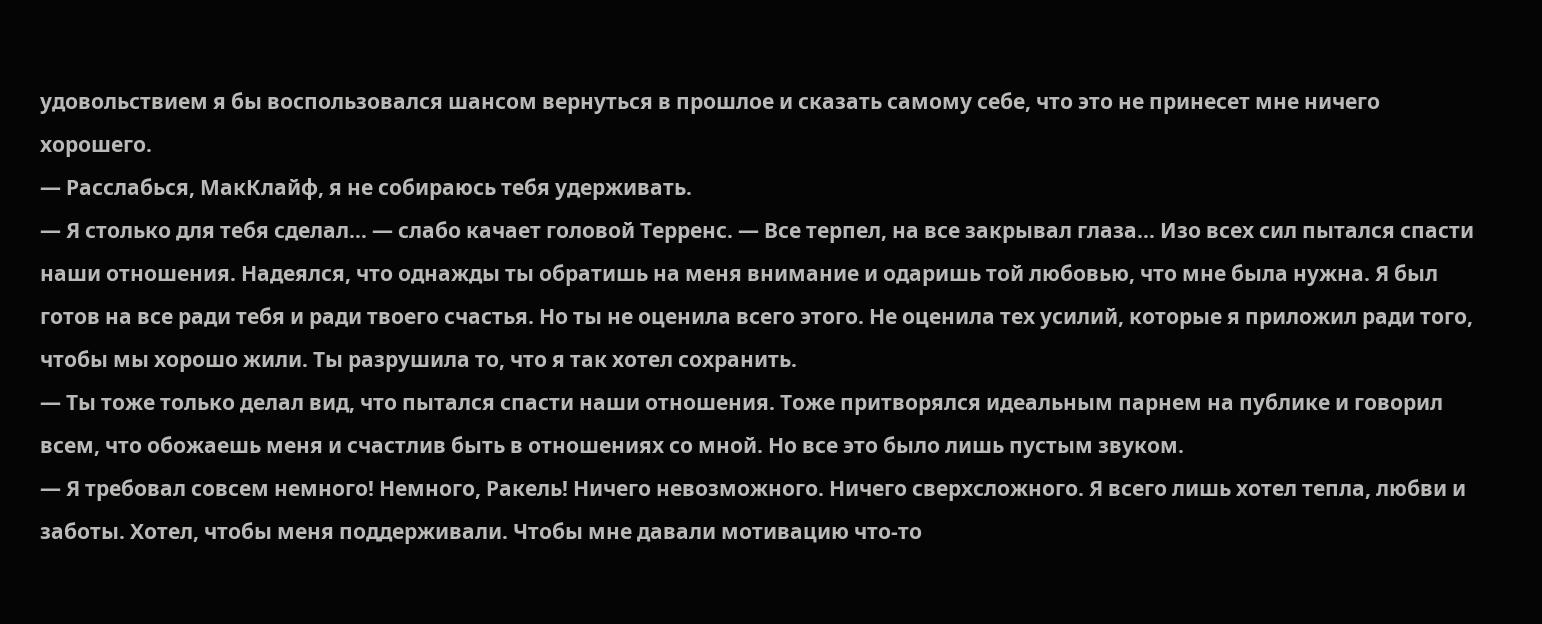удовольствием я бы воспользовался шансом вернуться в прошлое и сказать самому себе, что это не принесет мне ничего хорошего.
— Расслабься, МакКлайф, я не собираюсь тебя удерживать.
— Я столько для тебя сделал… — слабо качает головой Терренс. — Все терпел, на все закрывал глаза… Изо всех сил пытался спасти наши отношения. Надеялся, что однажды ты обратишь на меня внимание и одаришь той любовью, что мне была нужна. Я был готов на все ради тебя и ради твоего счастья. Но ты не оценила всего этого. Не оценила тех усилий, которые я приложил ради того, чтобы мы хорошо жили. Ты разрушила то, что я так хотел сохранить.
— Ты тоже только делал вид, что пытался спасти наши отношения. Тоже притворялся идеальным парнем на публике и говорил всем, что обожаешь меня и счастлив быть в отношениях со мной. Но все это было лишь пустым звуком.
— Я требовал совсем немного! Немного, Ракель! Ничего невозможного. Ничего сверхсложного. Я всего лишь хотел тепла, любви и заботы. Хотел, чтобы меня поддерживали. Чтобы мне давали мотивацию что-то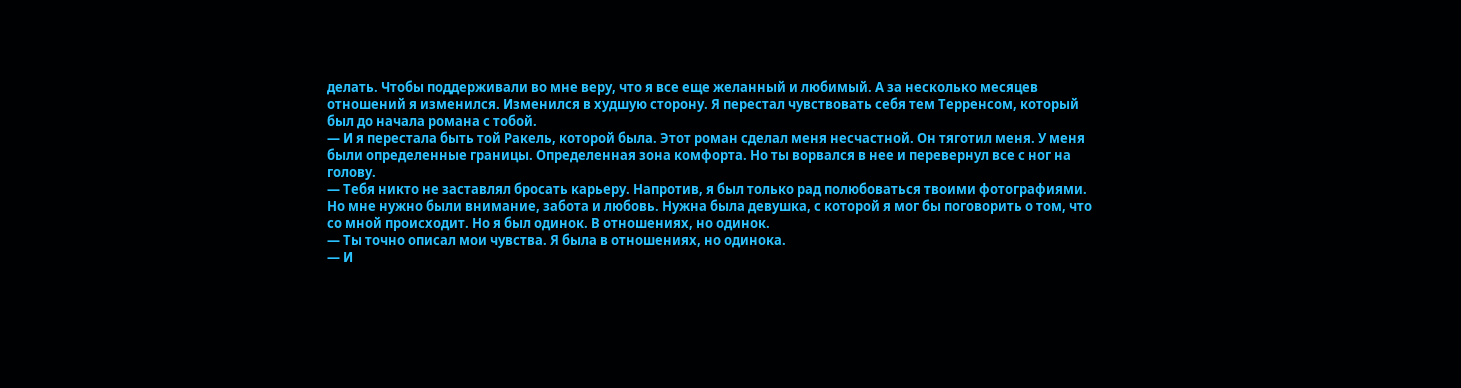делать. Чтобы поддерживали во мне веру, что я все еще желанный и любимый. А за несколько месяцев отношений я изменился. Изменился в худшую сторону. Я перестал чувствовать себя тем Терренсом, который был до начала романа с тобой.
— И я перестала быть той Ракель, которой была. Этот роман сделал меня несчастной. Он тяготил меня. У меня были определенные границы. Определенная зона комфорта. Но ты ворвался в нее и перевернул все с ног на голову.
— Тебя никто не заставлял бросать карьеру. Напротив, я был только рад полюбоваться твоими фотографиями. Но мне нужно были внимание, забота и любовь. Нужна была девушка, с которой я мог бы поговорить о том, что со мной происходит. Но я был одинок. В отношениях, но одинок.
— Ты точно описал мои чувства. Я была в отношениях, но одинока.
— И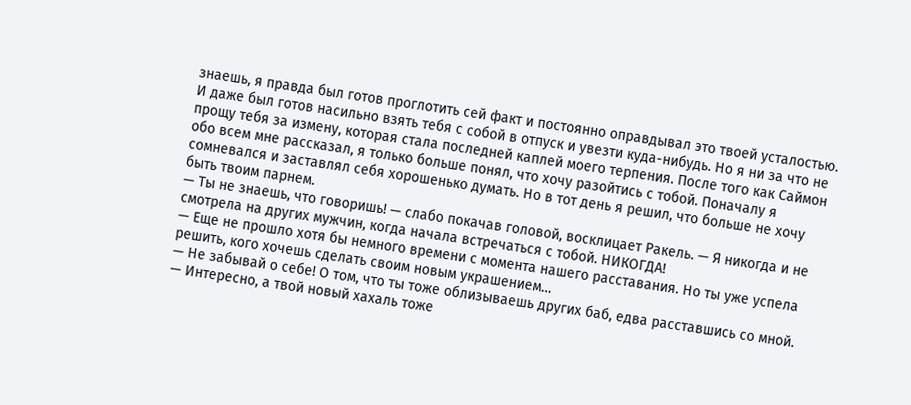знаешь, я правда был готов проглотить сей факт и постоянно оправдывал это твоей усталостью. И даже был готов насильно взять тебя с собой в отпуск и увезти куда-нибудь. Но я ни за что не прощу тебя за измену, которая стала последней каплей моего терпения. После того как Саймон обо всем мне рассказал, я только больше понял, что хочу разойтись с тобой. Поначалу я сомневался и заставлял себя хорошенько думать. Но в тот день я решил, что больше не хочу быть твоим парнем.
— Ты не знаешь, что говоришь! — слабо покачав головой, восклицает Ракель. — Я никогда и не смотрела на других мужчин, когда начала встречаться с тобой. НИКОГДА!
— Еще не прошло хотя бы немного времени с момента нашего расставания. Но ты уже успела решить, кого хочешь сделать своим новым украшением…
— Не забывай о себе! О том, что ты тоже облизываешь других баб, едва расставшись со мной.
— Интересно, а твой новый хахаль тоже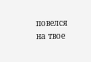повелся на твое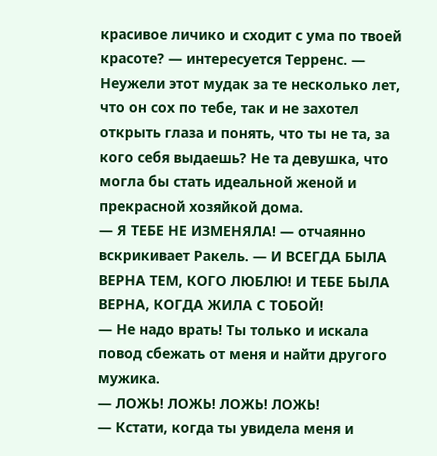красивое личико и сходит с ума по твоей красоте? — интересуется Терренс. — Неужели этот мудак за те несколько лет, что он сох по тебе, так и не захотел открыть глаза и понять, что ты не та, за кого себя выдаешь? Не та девушка, что могла бы стать идеальной женой и прекрасной хозяйкой дома.
— Я ТЕБЕ НЕ ИЗМЕНЯЛА! — отчаянно вскрикивает Ракель. — И ВСЕГДА БЫЛА ВЕРНА ТЕМ, КОГО ЛЮБЛЮ! И ТЕБЕ БЫЛА ВЕРНА, КОГДА ЖИЛА С ТОБОЙ!
— Не надо врать! Ты только и искала повод сбежать от меня и найти другого мужика.
— ЛОЖЬ! ЛОЖЬ! ЛОЖЬ! ЛОЖЬ!
— Кстати, когда ты увидела меня и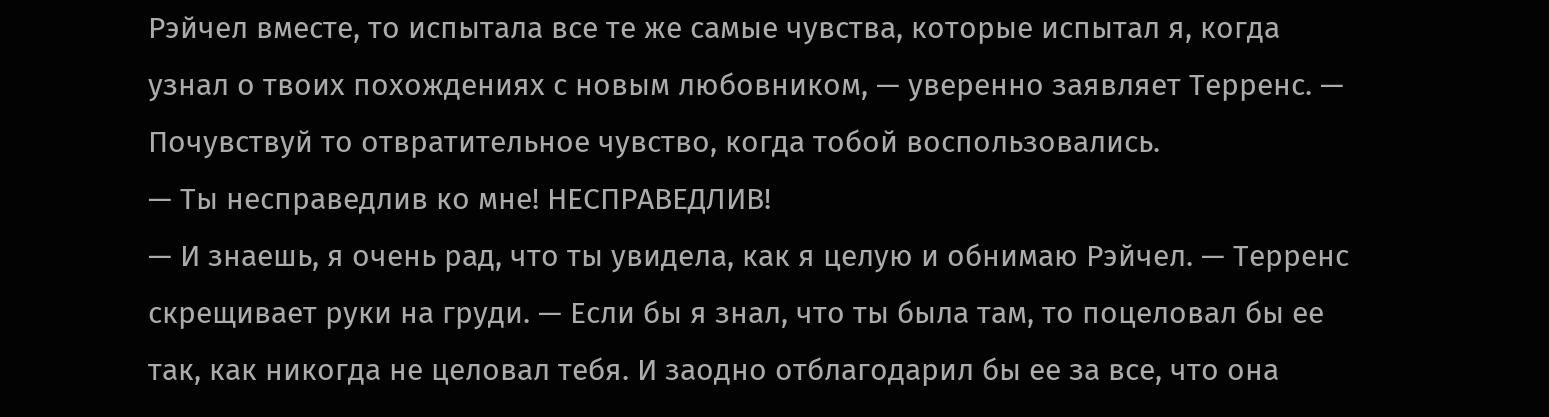Рэйчел вместе, то испытала все те же самые чувства, которые испытал я, когда узнал о твоих похождениях с новым любовником, — уверенно заявляет Терренс. — Почувствуй то отвратительное чувство, когда тобой воспользовались.
— Ты несправедлив ко мне! НЕСПРАВЕДЛИВ!
— И знаешь, я очень рад, что ты увидела, как я целую и обнимаю Рэйчел. — Терренс скрещивает руки на груди. — Если бы я знал, что ты была там, то поцеловал бы ее так, как никогда не целовал тебя. И заодно отблагодарил бы ее за все, что она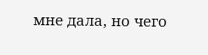мне дала, но чего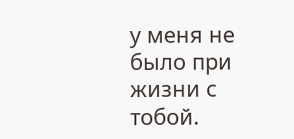у меня не было при жизни с тобой.